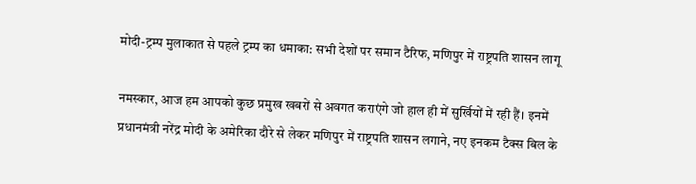मोदी-ट्रम्प मुलाकात से पहले ट्रम्प का धमाका: सभी देशों पर समान टैरिफ, मणिपुर में राष्ट्रपति शासन लागू

नमस्कार, आज हम आपको कुछ प्रमुख खबरों से अवगत कराएंगे जो हाल ही में सुर्खियों में रही हैं। इनमें प्रधानमंत्री नरेंद्र मोदी के अमेरिका दौरे से लेकर मणिपुर में राष्ट्रपति शासन लगाने, नए इनकम टैक्स बिल के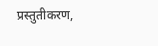प्रस्तुतीकरण,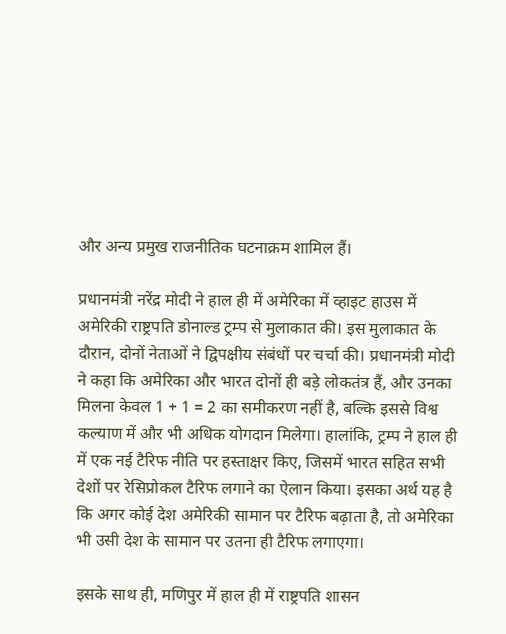और अन्य प्रमुख राजनीतिक घटनाक्रम शामिल हैं।

प्रधानमंत्री नरेंद्र मोदी ने हाल ही में अमेरिका में व्हाइट हाउस में अमेरिकी राष्ट्रपति डोनाल्ड ट्रम्प से मुलाकात की। इस मुलाकात के दौरान, दोनों नेताओं ने द्विपक्षीय संबंधों पर चर्चा की। प्रधानमंत्री मोदी ने कहा कि अमेरिका और भारत दोनों ही बड़े लोकतंत्र हैं, और उनका मिलना केवल 1 + 1 = 2 का समीकरण नहीं है, बल्कि इससे विश्व कल्याण में और भी अधिक योगदान मिलेगा। हालांकि, ट्रम्प ने हाल ही में एक नई टैरिफ नीति पर हस्ताक्षर किए, जिसमें भारत सहित सभी देशों पर रेसिप्रोकल टैरिफ लगाने का ऐलान किया। इसका अर्थ यह है कि अगर कोई देश अमेरिकी सामान पर टैरिफ बढ़ाता है, तो अमेरिका भी उसी देश के सामान पर उतना ही टैरिफ लगाएगा।

इसके साथ ही, मणिपुर में हाल ही में राष्ट्रपति शासन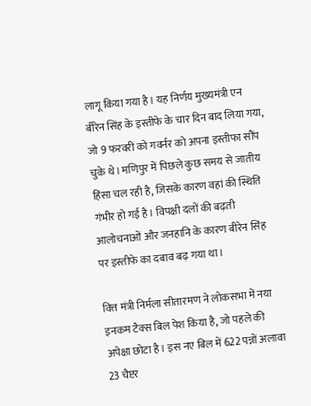लागू किया गया है। यह निर्णय मुख्यमंत्री एन बीरेन सिंह के इस्तीफे के चार दिन बाद लिया गया, जो 9 फरवरी को गवर्नर को अपना इस्तीफा सौंप चुके थे। मणिपुर में पिछले कुछ समय से जातीय हिंसा चल रही है, जिसके कारण वहां की स्थिति गंभीर हो गई है। विपक्षी दलों की बढ़ती आलोचनाओं और जनहानि के कारण बीरेन सिंह पर इस्तीफे का दबाव बढ़ गया था।

वित्त मंत्री निर्मला सीतारमण ने लोकसभा में नया इनकम टैक्स बिल पेश किया है, जो पहले की अपेक्षा छोटा है। इस नए बिल में 622 पन्नों अलावा 23 चैप्टर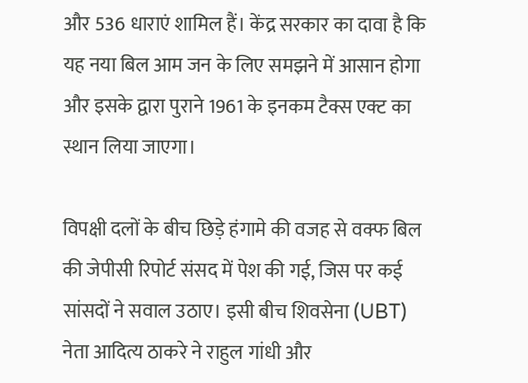और 536 धाराएं शामिल हैं। केंद्र सरकार का दावा है कि यह नया बिल आम जन के लिए समझने में आसान होगा और इसके द्वारा पुराने 1961 के इनकम टैक्स एक्ट का स्थान लिया जाएगा।

विपक्षी दलों के बीच छिड़े हंगामे की वजह से वक्फ बिल की जेपीसी रिपोर्ट संसद में पेश की गई, जिस पर कई सांसदों ने सवाल उठाए। इसी बीच शिवसेना (UBT) नेता आदित्य ठाकरे ने राहुल गांधी और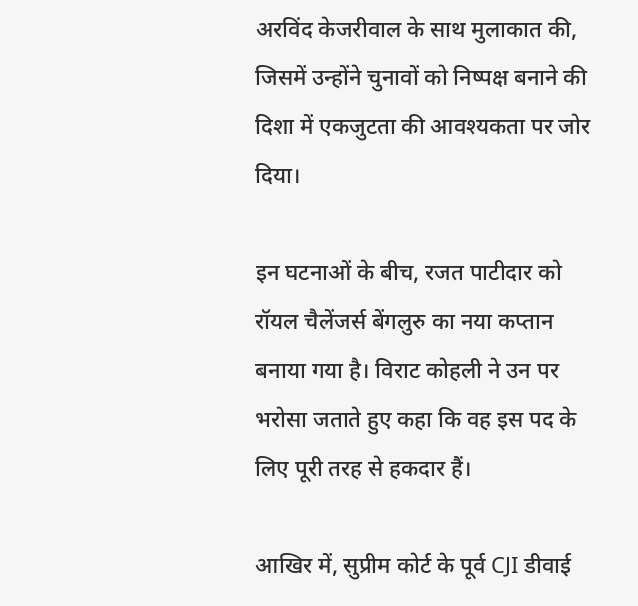अरविंद केजरीवाल के साथ मुलाकात की, जिसमें उन्होंने चुनावों को निष्पक्ष बनाने की दिशा में एकजुटता की आवश्यकता पर जोर दिया।

इन घटनाओं के बीच, रजत पाटीदार को रॉयल चैलेंजर्स बेंगलुरु का नया कप्तान बनाया गया है। विराट कोहली ने उन पर भरोसा जताते हुए कहा कि वह इस पद के लिए पूरी तरह से हकदार हैं।

आखिर में, सुप्रीम कोर्ट के पूर्व CJI डीवाई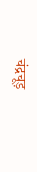चंद्रचूड़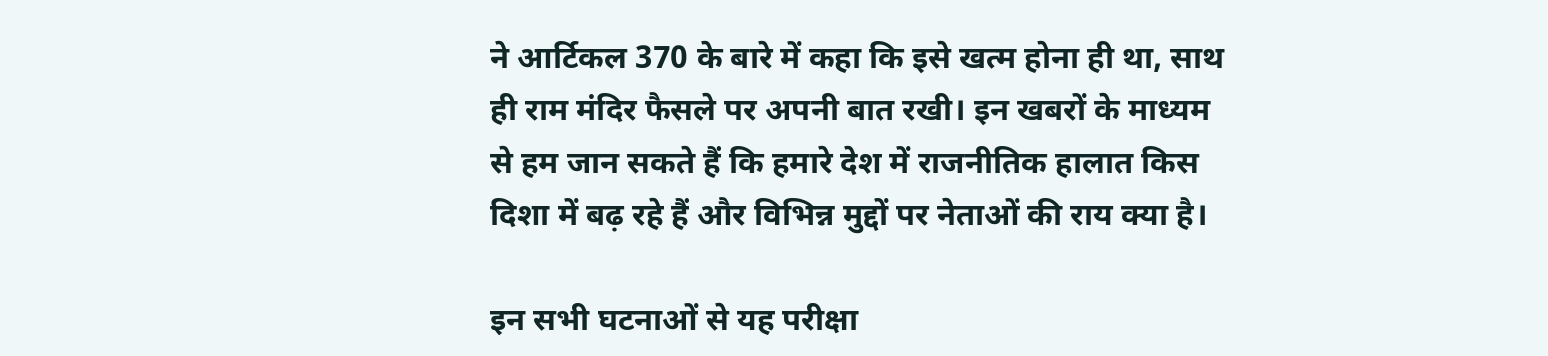ने आर्टिकल 370 के बारे में कहा कि इसे खत्म होना ही था, साथ ही राम मंदिर फैसले पर अपनी बात रखी। इन खबरों के माध्यम से हम जान सकते हैं कि हमारे देश में राजनीतिक हालात किस दिशा में बढ़ रहे हैं और विभिन्न मुद्दों पर नेताओं की राय क्या है।

इन सभी घटनाओं से यह परीक्षा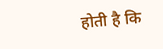होती है कि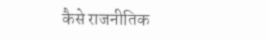कैसे राजनीतिक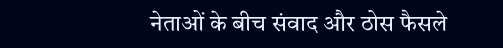नेताओं के बीच संवाद और ठोस फैसले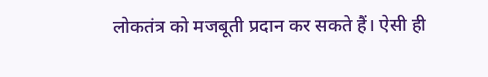लोकतंत्र को मजबूती प्रदान कर सकते हैं। ऐसी ही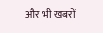और भी खबरों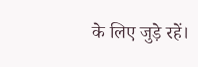के लिए जुड़े रहें।